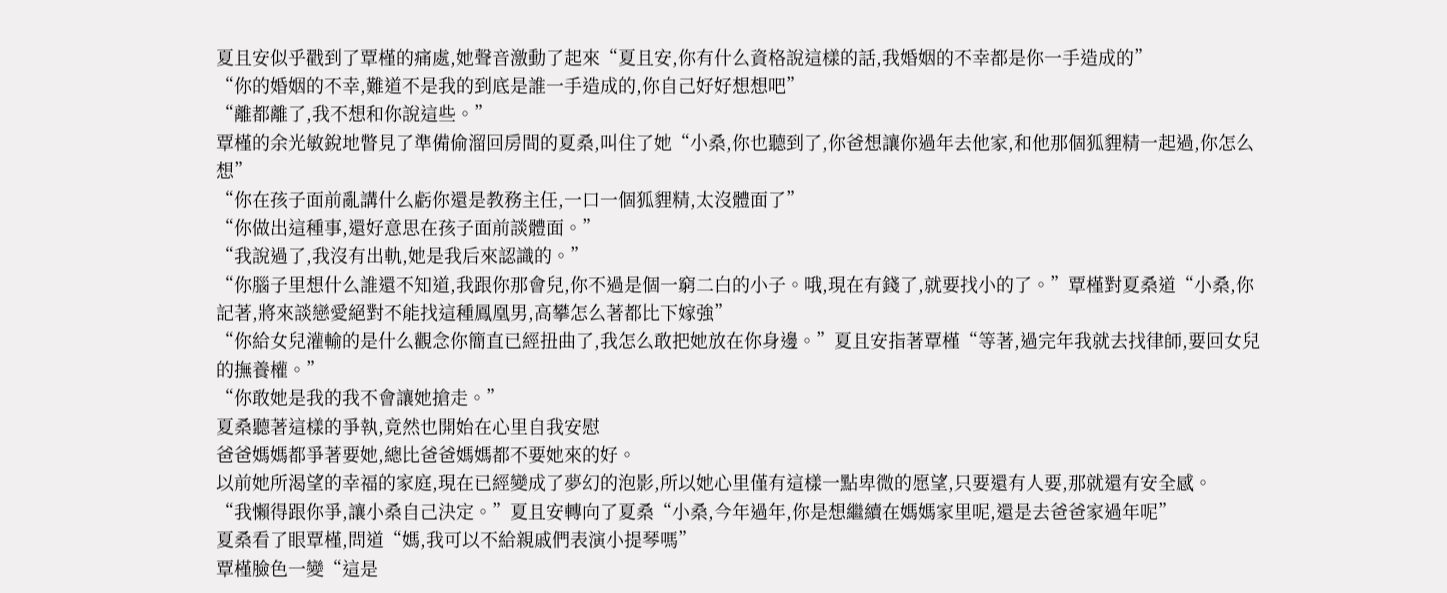夏且安似乎戳到了覃槿的痛處,她聲音激動了起來“夏且安,你有什么資格說這樣的話,我婚姻的不幸都是你一手造成的”
“你的婚姻的不幸,難道不是我的到底是誰一手造成的,你自己好好想想吧”
“離都離了,我不想和你說這些。”
覃槿的余光敏銳地瞥見了準備偷溜回房間的夏桑,叫住了她“小桑,你也聽到了,你爸想讓你過年去他家,和他那個狐貍精一起過,你怎么想”
“你在孩子面前亂講什么虧你還是教務主任,一口一個狐貍精,太沒體面了”
“你做出這種事,還好意思在孩子面前談體面。”
“我說過了,我沒有出軌,她是我后來認識的。”
“你腦子里想什么誰還不知道,我跟你那會兒,你不過是個一窮二白的小子。哦,現在有錢了,就要找小的了。”覃槿對夏桑道“小桑,你記著,將來談戀愛絕對不能找這種鳳凰男,高攀怎么著都比下嫁強”
“你給女兒灌輸的是什么觀念你簡直已經扭曲了,我怎么敢把她放在你身邊。”夏且安指著覃槿“等著,過完年我就去找律師,要回女兒的撫養權。”
“你敢她是我的我不會讓她搶走。”
夏桑聽著這樣的爭執,竟然也開始在心里自我安慰
爸爸媽媽都爭著要她,總比爸爸媽媽都不要她來的好。
以前她所渴望的幸福的家庭,現在已經變成了夢幻的泡影,所以她心里僅有這樣一點卑微的愿望,只要還有人要,那就還有安全感。
“我懶得跟你爭,讓小桑自己決定。”夏且安轉向了夏桑“小桑,今年過年,你是想繼續在媽媽家里呢,還是去爸爸家過年呢”
夏桑看了眼覃槿,問道“媽,我可以不給親戚們表演小提琴嗎”
覃槿臉色一變“這是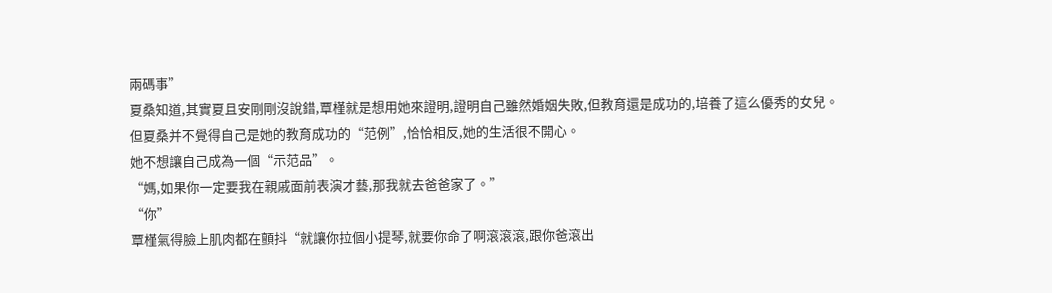兩碼事”
夏桑知道,其實夏且安剛剛沒說錯,覃槿就是想用她來證明,證明自己雖然婚姻失敗,但教育還是成功的,培養了這么優秀的女兒。
但夏桑并不覺得自己是她的教育成功的“范例”,恰恰相反,她的生活很不開心。
她不想讓自己成為一個“示范品”。
“媽,如果你一定要我在親戚面前表演才藝,那我就去爸爸家了。”
“你”
覃槿氣得臉上肌肉都在顫抖“就讓你拉個小提琴,就要你命了啊滾滾滾,跟你爸滾出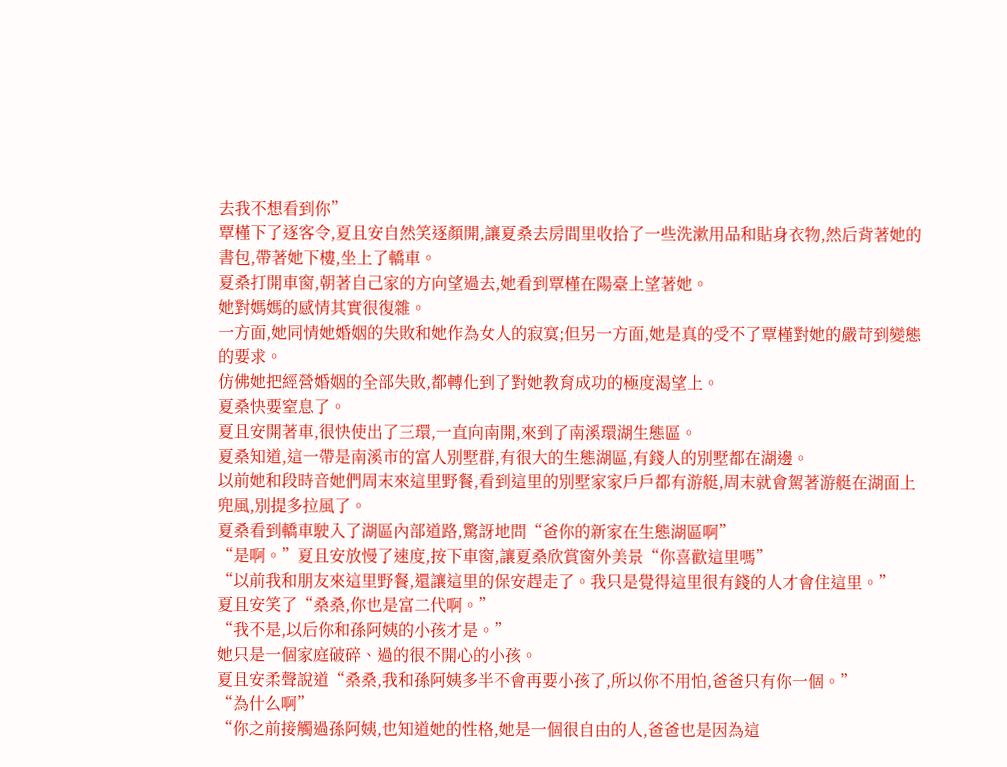去我不想看到你”
覃槿下了逐客令,夏且安自然笑逐顏開,讓夏桑去房間里收拾了一些洗漱用品和貼身衣物,然后背著她的書包,帶著她下樓,坐上了轎車。
夏桑打開車窗,朝著自己家的方向望過去,她看到覃槿在陽臺上望著她。
她對媽媽的感情其實很復雜。
一方面,她同情她婚姻的失敗和她作為女人的寂寞;但另一方面,她是真的受不了覃槿對她的嚴苛到變態的要求。
仿佛她把經營婚姻的全部失敗,都轉化到了對她教育成功的極度渴望上。
夏桑快要窒息了。
夏且安開著車,很快使出了三環,一直向南開,來到了南溪環湖生態區。
夏桑知道,這一帶是南溪市的富人別墅群,有很大的生態湖區,有錢人的別墅都在湖邊。
以前她和段時音她們周末來這里野餐,看到這里的別墅家家戶戶都有游艇,周末就會駕著游艇在湖面上兜風,別提多拉風了。
夏桑看到轎車駛入了湖區內部道路,驚訝地問“爸你的新家在生態湖區啊”
“是啊。”夏且安放慢了速度,按下車窗,讓夏桑欣賞窗外美景“你喜歡這里嗎”
“以前我和朋友來這里野餐,還讓這里的保安趕走了。我只是覺得這里很有錢的人才會住這里。”
夏且安笑了“桑桑,你也是富二代啊。”
“我不是,以后你和孫阿姨的小孩才是。”
她只是一個家庭破碎、過的很不開心的小孩。
夏且安柔聲說道“桑桑,我和孫阿姨多半不會再要小孩了,所以你不用怕,爸爸只有你一個。”
“為什么啊”
“你之前接觸過孫阿姨,也知道她的性格,她是一個很自由的人,爸爸也是因為這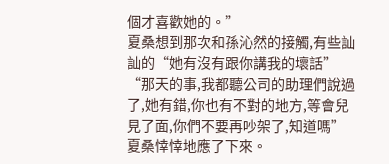個才喜歡她的。”
夏桑想到那次和孫沁然的接觸,有些訕訕的“她有沒有跟你講我的壞話”
“那天的事,我都聽公司的助理們說過了,她有錯,你也有不對的地方,等會兒見了面,你們不要再吵架了,知道嗎”
夏桑悻悻地應了下來。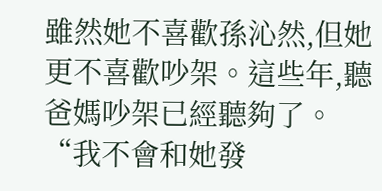雖然她不喜歡孫沁然,但她更不喜歡吵架。這些年,聽爸媽吵架已經聽夠了。
“我不會和她發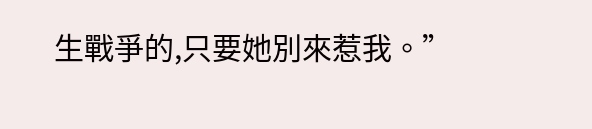生戰爭的,只要她別來惹我。”